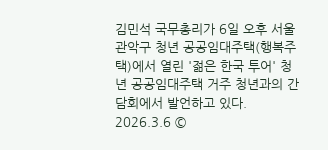김민석 국무총리가 6일 오후 서울 관악구 청년 공공임대주택(행복주택)에서 열린 '젊은 한국 투어' 청년 공공임대주택 거주 청년과의 간담회에서 발언하고 있다. 2026.3.6 ©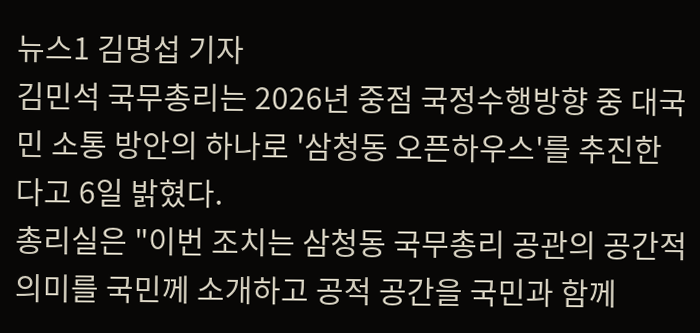뉴스1 김명섭 기자
김민석 국무총리는 2026년 중점 국정수행방향 중 대국민 소통 방안의 하나로 '삼청동 오픈하우스'를 추진한다고 6일 밝혔다.
총리실은 "이번 조치는 삼청동 국무총리 공관의 공간적 의미를 국민께 소개하고 공적 공간을 국민과 함께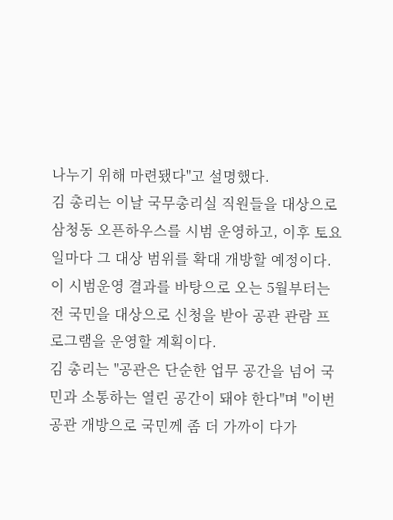나누기 위해 마련됐다"고 설명했다.
김 총리는 이날 국무총리실 직원들을 대상으로 삼청동 오픈하우스를 시범 운영하고, 이후 토요일마다 그 대상 범위를 확대 개방할 예정이다.
이 시범운영 결과를 바탕으로 오는 5월부터는 전 국민을 대상으로 신청을 받아 공관 관람 프로그램을 운영할 계획이다.
김 총리는 "공관은 단순한 업무 공간을 넘어 국민과 소통하는 열린 공간이 돼야 한다"며 "이번 공관 개방으로 국민께 좀 더 가까이 다가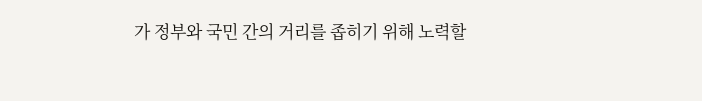가 정부와 국민 간의 거리를 좁히기 위해 노력할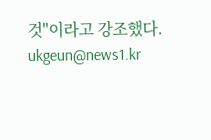것"이라고 강조했다.
ukgeun@news1.kr